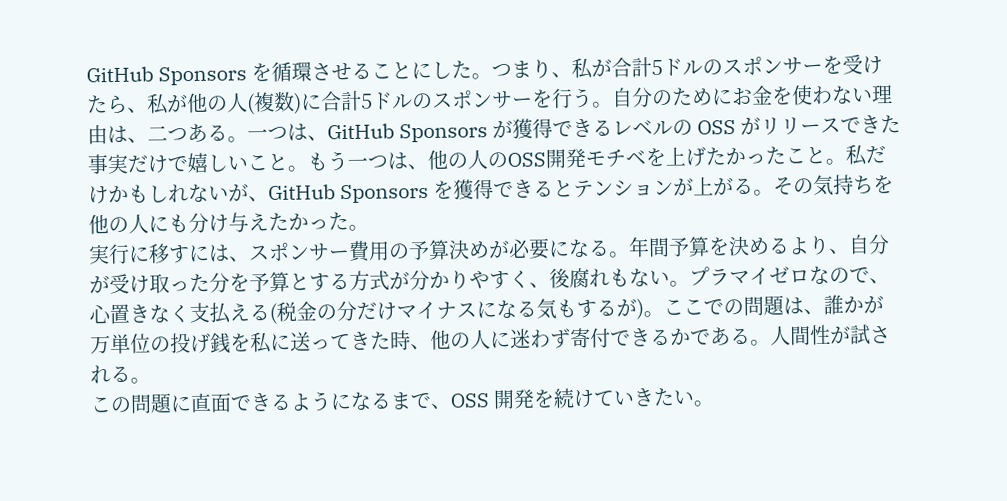GitHub Sponsors を循環させることにした。つまり、私が合計5ドルのスポンサーを受けたら、私が他の人(複数)に合計5ドルのスポンサーを行う。自分のためにお金を使わない理由は、二つある。一つは、GitHub Sponsors が獲得できるレベルの OSS がリリースできた事実だけで嬉しいこと。もう一つは、他の人のOSS開発モチベを上げたかったこと。私だけかもしれないが、GitHub Sponsors を獲得できるとテンションが上がる。その気持ちを他の人にも分け与えたかった。
実行に移すには、スポンサー費用の予算決めが必要になる。年間予算を決めるより、自分が受け取った分を予算とする方式が分かりやすく、後腐れもない。プラマイゼロなので、心置きなく支払える(税金の分だけマイナスになる気もするが)。ここでの問題は、誰かが万単位の投げ銭を私に送ってきた時、他の人に迷わず寄付できるかである。人間性が試される。
この問題に直面できるようになるまで、OSS 開発を続けていきたい。